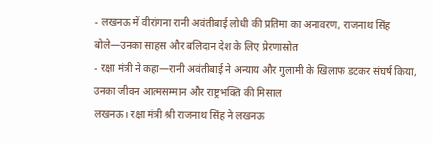- लखनऊ में वीरांगना रानी अवंतीबाई लोधी की प्रतिमा का अनावरण, राजनाथ सिंह बोले—उनका साहस और बलिदान देश के लिए प्रेरणास्रोत
- रक्षा मंत्री ने कहा—रानी अवंतीबाई ने अन्याय और गुलामी के खिलाफ डटकर संघर्ष किया, उनका जीवन आत्मसम्मान और राष्ट्रभक्ति की मिसाल
लखनऊ। रक्षा मंत्री श्री राजनाथ सिंह ने लखनऊ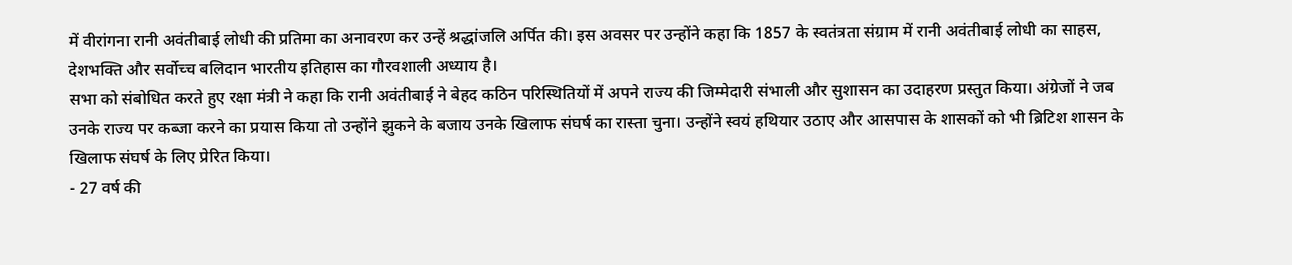में वीरांगना रानी अवंतीबाई लोधी की प्रतिमा का अनावरण कर उन्हें श्रद्धांजलि अर्पित की। इस अवसर पर उन्होंने कहा कि 1857 के स्वतंत्रता संग्राम में रानी अवंतीबाई लोधी का साहस, देशभक्ति और सर्वोच्च बलिदान भारतीय इतिहास का गौरवशाली अध्याय है।
सभा को संबोधित करते हुए रक्षा मंत्री ने कहा कि रानी अवंतीबाई ने बेहद कठिन परिस्थितियों में अपने राज्य की जिम्मेदारी संभाली और सुशासन का उदाहरण प्रस्तुत किया। अंग्रेजों ने जब उनके राज्य पर कब्जा करने का प्रयास किया तो उन्होंने झुकने के बजाय उनके खिलाफ संघर्ष का रास्ता चुना। उन्होंने स्वयं हथियार उठाए और आसपास के शासकों को भी ब्रिटिश शासन के खिलाफ संघर्ष के लिए प्रेरित किया।
- 27 वर्ष की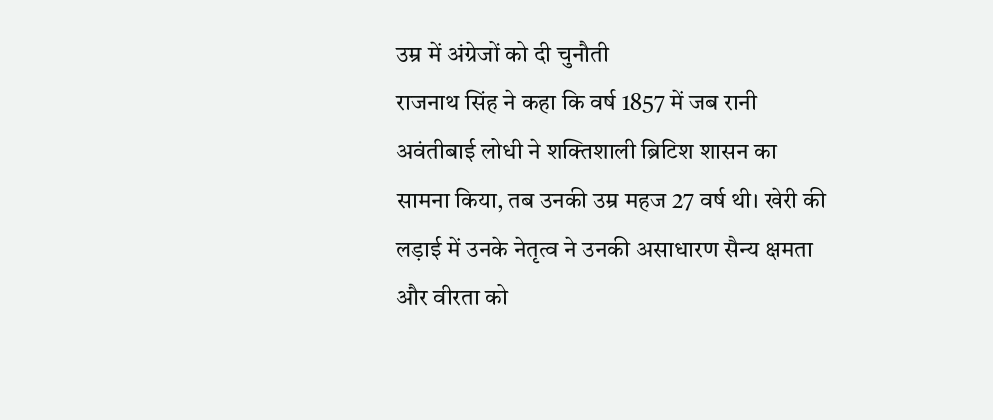उम्र में अंग्रेजों को दी चुनौती
राजनाथ सिंह ने कहा कि वर्ष 1857 में जब रानी अवंतीबाई लोधी ने शक्तिशाली ब्रिटिश शासन का सामना किया, तब उनकी उम्र महज 27 वर्ष थी। खेरी की लड़ाई में उनके नेतृत्व ने उनकी असाधारण सैन्य क्षमता और वीरता को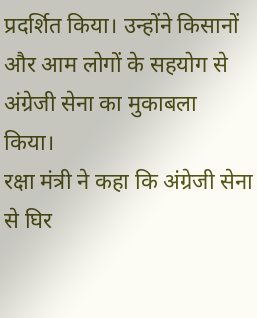प्रदर्शित किया। उन्होंने किसानों और आम लोगों के सहयोग से अंग्रेजी सेना का मुकाबला किया।
रक्षा मंत्री ने कहा कि अंग्रेजी सेना से घिर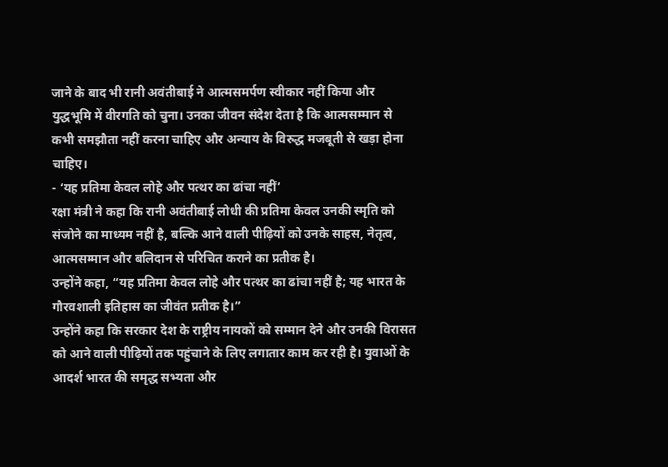जाने के बाद भी रानी अवंतीबाई ने आत्मसमर्पण स्वीकार नहीं किया और युद्धभूमि में वीरगति को चुना। उनका जीवन संदेश देता है कि आत्मसम्मान से कभी समझौता नहीं करना चाहिए और अन्याय के विरुद्ध मजबूती से खड़ा होना चाहिए।
- ‘यह प्रतिमा केवल लोहे और पत्थर का ढांचा नहीं’
रक्षा मंत्री ने कहा कि रानी अवंतीबाई लोधी की प्रतिमा केवल उनकी स्मृति को संजोने का माध्यम नहीं है, बल्कि आने वाली पीढ़ियों को उनके साहस, नेतृत्व, आत्मसम्मान और बलिदान से परिचित कराने का प्रतीक है।
उन्होंने कहा, “यह प्रतिमा केवल लोहे और पत्थर का ढांचा नहीं है; यह भारत के गौरवशाली इतिहास का जीवंत प्रतीक है।”
उन्होंने कहा कि सरकार देश के राष्ट्रीय नायकों को सम्मान देने और उनकी विरासत को आने वाली पीढ़ियों तक पहुंचाने के लिए लगातार काम कर रही है। युवाओं के आदर्श भारत की समृद्ध सभ्यता और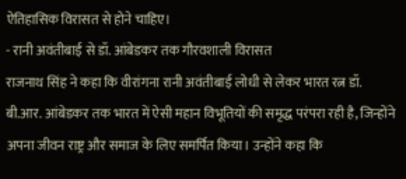ऐतिहासिक विरासत से होने चाहिए।
- रानी अवंतीबाई से डॉ. आंबेडकर तक गौरवशाली विरासत
राजनाथ सिंह ने कहा कि वीरांगना रानी अवंतीबाई लोधी से लेकर भारत रत्न डॉ. बी.आर. आंबेडकर तक भारत में ऐसी महान विभूतियों की समृद्ध परंपरा रही है, जिन्होंने अपना जीवन राष्ट्र और समाज के लिए समर्पित किया। उन्होंने कहा कि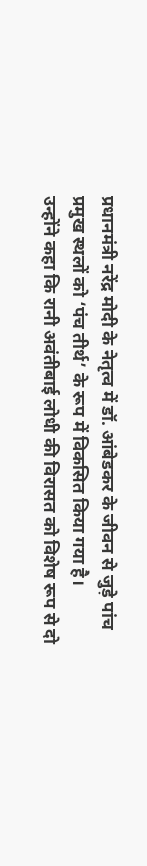प्रधानमंत्री नरेंद्र मोदी के नेतृत्व में डॉ. आंबेडकर के जीवन से जुड़े पांच प्रमुख स्थलों को ‘पंच तीर्थ’ के रूप में विकसित किया गया है।
उन्होंने कहा कि रानी अवंतीबाई लोधी की विरासत को विशेष रूप से दो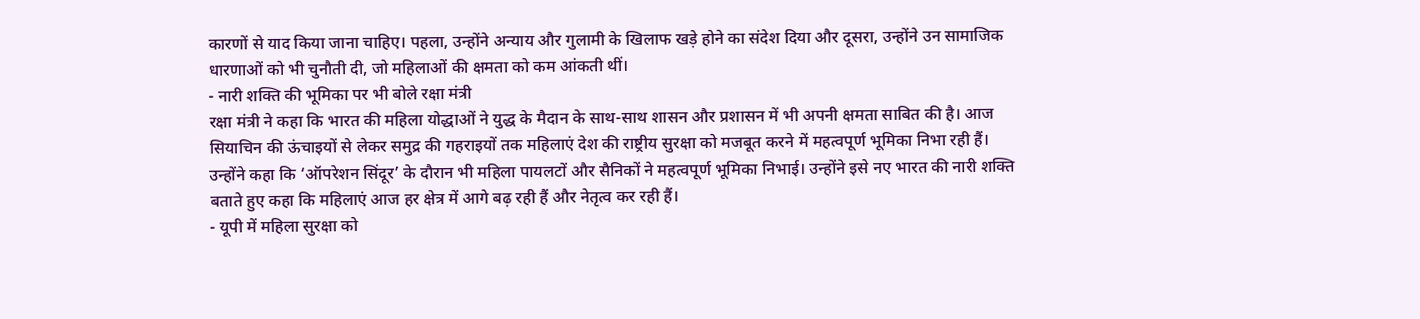कारणों से याद किया जाना चाहिए। पहला, उन्होंने अन्याय और गुलामी के खिलाफ खड़े होने का संदेश दिया और दूसरा, उन्होंने उन सामाजिक धारणाओं को भी चुनौती दी, जो महिलाओं की क्षमता को कम आंकती थीं।
- नारी शक्ति की भूमिका पर भी बोले रक्षा मंत्री
रक्षा मंत्री ने कहा कि भारत की महिला योद्धाओं ने युद्ध के मैदान के साथ-साथ शासन और प्रशासन में भी अपनी क्षमता साबित की है। आज सियाचिन की ऊंचाइयों से लेकर समुद्र की गहराइयों तक महिलाएं देश की राष्ट्रीय सुरक्षा को मजबूत करने में महत्वपूर्ण भूमिका निभा रही हैं।
उन्होंने कहा कि ‘ऑपरेशन सिंदूर’ के दौरान भी महिला पायलटों और सैनिकों ने महत्वपूर्ण भूमिका निभाई। उन्होंने इसे नए भारत की नारी शक्ति बताते हुए कहा कि महिलाएं आज हर क्षेत्र में आगे बढ़ रही हैं और नेतृत्व कर रही हैं।
- यूपी में महिला सुरक्षा को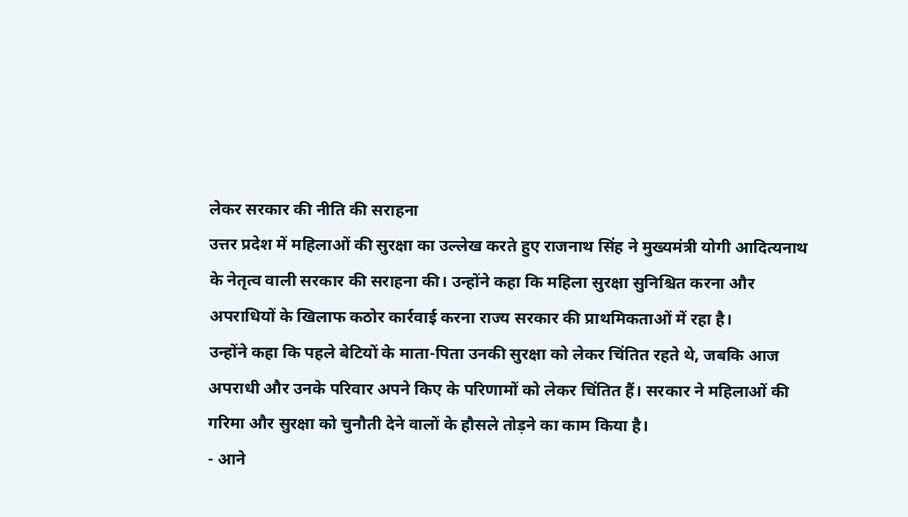लेकर सरकार की नीति की सराहना
उत्तर प्रदेश में महिलाओं की सुरक्षा का उल्लेख करते हुए राजनाथ सिंह ने मुख्यमंत्री योगी आदित्यनाथ के नेतृत्व वाली सरकार की सराहना की। उन्होंने कहा कि महिला सुरक्षा सुनिश्चित करना और अपराधियों के खिलाफ कठोर कार्रवाई करना राज्य सरकार की प्राथमिकताओं में रहा है।
उन्होंने कहा कि पहले बेटियों के माता-पिता उनकी सुरक्षा को लेकर चिंतित रहते थे, जबकि आज अपराधी और उनके परिवार अपने किए के परिणामों को लेकर चिंतित हैं। सरकार ने महिलाओं की गरिमा और सुरक्षा को चुनौती देने वालों के हौसले तोड़ने का काम किया है।
- आने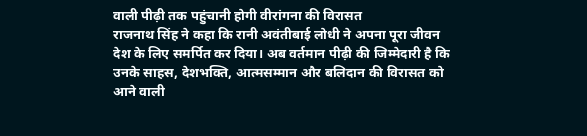वाली पीढ़ी तक पहुंचानी होगी वीरांगना की विरासत
राजनाथ सिंह ने कहा कि रानी अवंतीबाई लोधी ने अपना पूरा जीवन देश के लिए समर्पित कर दिया। अब वर्तमान पीढ़ी की जिम्मेदारी है कि उनके साहस, देशभक्ति, आत्मसम्मान और बलिदान की विरासत को आने वाली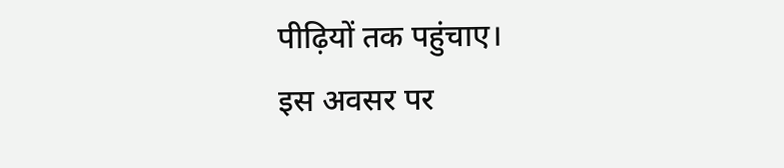पीढ़ियों तक पहुंचाए।
इस अवसर पर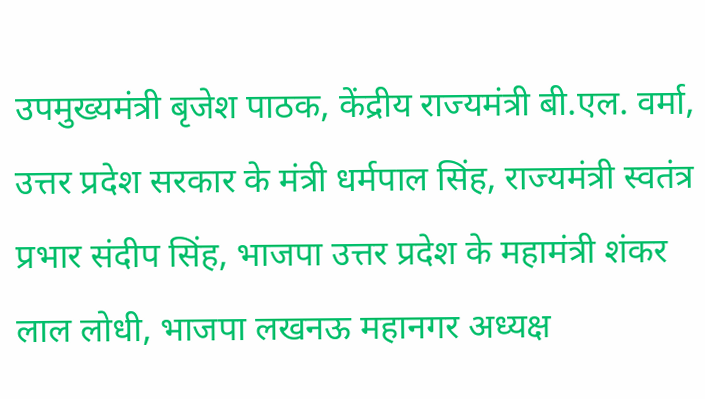उपमुख्यमंत्री बृजेश पाठक, केंद्रीय राज्यमंत्री बी.एल. वर्मा, उत्तर प्रदेश सरकार के मंत्री धर्मपाल सिंह, राज्यमंत्री स्वतंत्र प्रभार संदीप सिंह, भाजपा उत्तर प्रदेश के महामंत्री शंकर लाल लोधी, भाजपा लखनऊ महानगर अध्यक्ष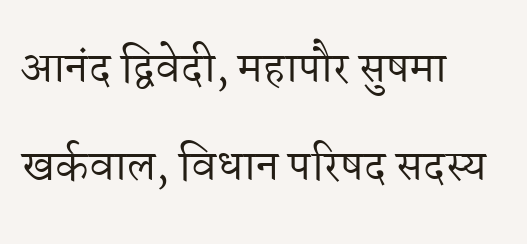आनंद द्विवेदी, महापौर सुषमा खर्कवाल, विधान परिषद सदस्य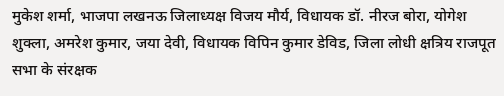मुकेश शर्मा, भाजपा लखनऊ जिलाध्यक्ष विजय मौर्य, विधायक डॉ. नीरज बोरा, योगेश शुक्ला, अमरेश कुमार, जया देवी, विधायक विपिन कुमार डेविड, जिला लोधी क्षत्रिय राजपूत सभा के संरक्षक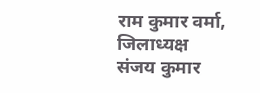राम कुमार वर्मा, जिलाध्यक्ष संजय कुमार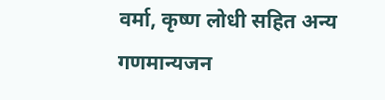वर्मा, कृष्ण लोधी सहित अन्य गणमान्यजन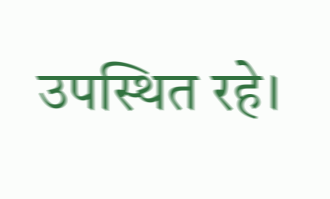उपस्थित रहे।